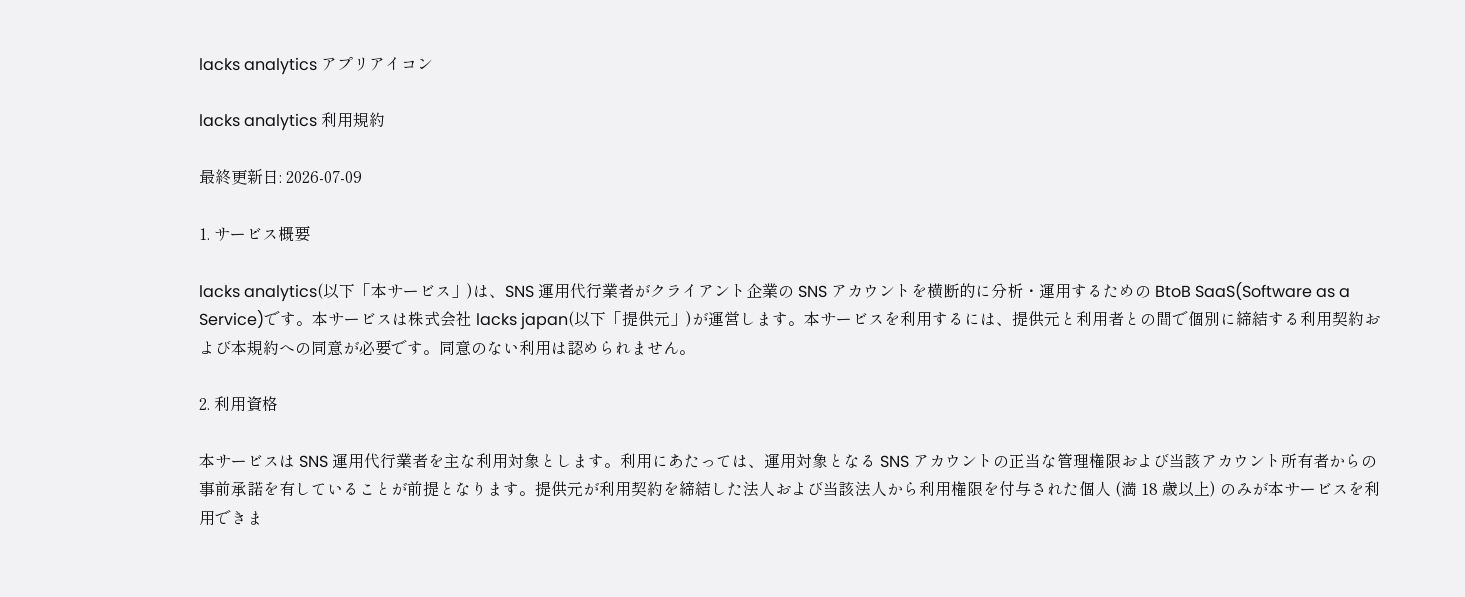lacks analytics アプリアイコン

lacks analytics 利用規約

最終更新日: 2026-07-09

1. サービス概要

lacks analytics(以下「本サービス」)は、SNS 運用代行業者がクライアント企業の SNS アカウントを横断的に分析・運用するための BtoB SaaS(Software as a Service)です。本サービスは株式会社 lacks japan(以下「提供元」)が運営します。本サービスを利用するには、提供元と利用者との間で個別に締結する利用契約および本規約への同意が必要です。同意のない利用は認められません。

2. 利用資格

本サービスは SNS 運用代行業者を主な利用対象とします。利用にあたっては、運用対象となる SNS アカウントの正当な管理権限および当該アカウント所有者からの事前承諾を有していることが前提となります。提供元が利用契約を締結した法人および当該法人から利用権限を付与された個人 (満 18 歳以上) のみが本サービスを利用できま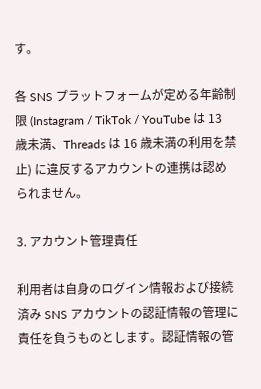す。

各 SNS プラットフォームが定める年齢制限 (Instagram / TikTok / YouTube は 13 歳未満、Threads は 16 歳未満の利用を禁止) に違反するアカウントの連携は認められません。

3. アカウント管理責任

利用者は自身のログイン情報および接続済み SNS アカウントの認証情報の管理に責任を負うものとします。認証情報の管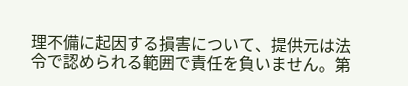理不備に起因する損害について、提供元は法令で認められる範囲で責任を負いません。第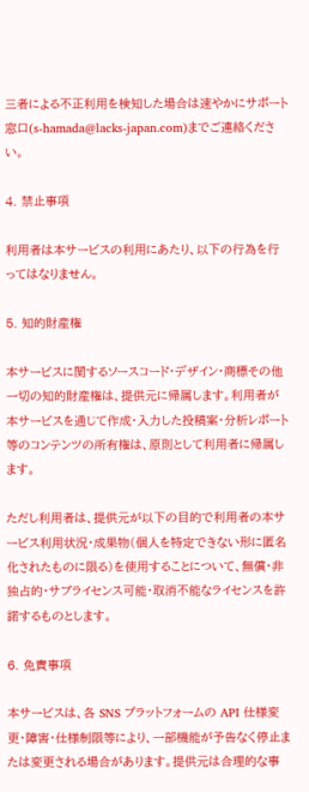三者による不正利用を検知した場合は速やかにサポート窓口(s-hamada@lacks-japan.com)までご連絡ください。

4. 禁止事項

利用者は本サービスの利用にあたり、以下の行為を行ってはなりません。

5. 知的財産権

本サービスに関するソースコード・デザイン・商標その他一切の知的財産権は、提供元に帰属します。利用者が本サービスを通じて作成・入力した投稿案・分析レポート等のコンテンツの所有権は、原則として利用者に帰属します。

ただし利用者は、提供元が以下の目的で利用者の本サービス利用状況・成果物(個人を特定できない形に匿名化されたものに限る)を使用することについて、無償・非独占的・サブライセンス可能・取消不能なライセンスを許諾するものとします。

6. 免責事項

本サービスは、各 SNS プラットフォームの API 仕様変更・障害・仕様制限等により、一部機能が予告なく停止または変更される場合があります。提供元は合理的な事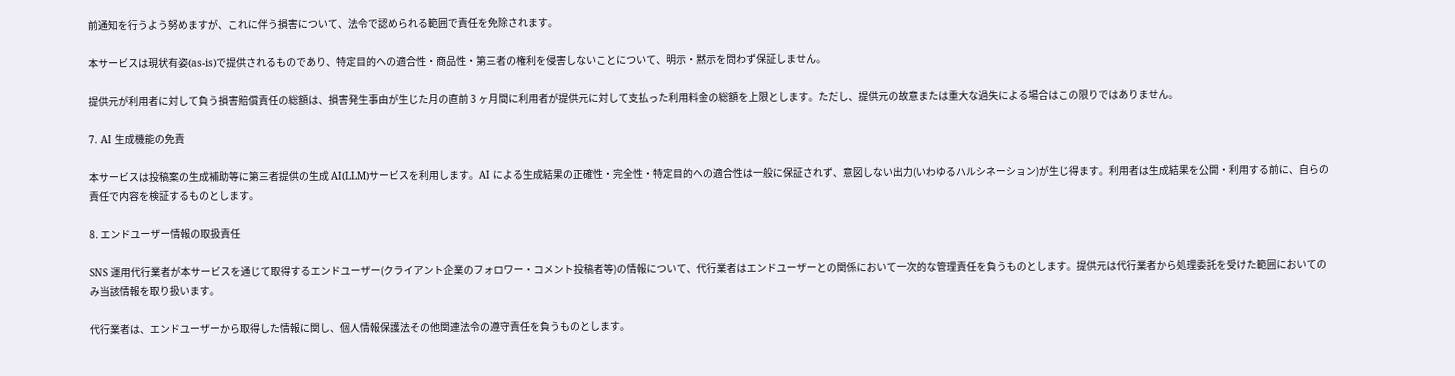前通知を行うよう努めますが、これに伴う損害について、法令で認められる範囲で責任を免除されます。

本サービスは現状有姿(as-is)で提供されるものであり、特定目的への適合性・商品性・第三者の権利を侵害しないことについて、明示・黙示を問わず保証しません。

提供元が利用者に対して負う損害賠償責任の総額は、損害発生事由が生じた月の直前 3 ヶ月間に利用者が提供元に対して支払った利用料金の総額を上限とします。ただし、提供元の故意または重大な過失による場合はこの限りではありません。

7. AI 生成機能の免責

本サービスは投稿案の生成補助等に第三者提供の生成 AI(LLM)サービスを利用します。AI による生成結果の正確性・完全性・特定目的への適合性は一般に保証されず、意図しない出力(いわゆるハルシネーション)が生じ得ます。利用者は生成結果を公開・利用する前に、自らの責任で内容を検証するものとします。

8. エンドユーザー情報の取扱責任

SNS 運用代行業者が本サービスを通じて取得するエンドユーザー(クライアント企業のフォロワー・コメント投稿者等)の情報について、代行業者はエンドユーザーとの関係において一次的な管理責任を負うものとします。提供元は代行業者から処理委託を受けた範囲においてのみ当該情報を取り扱います。

代行業者は、エンドユーザーから取得した情報に関し、個人情報保護法その他関連法令の遵守責任を負うものとします。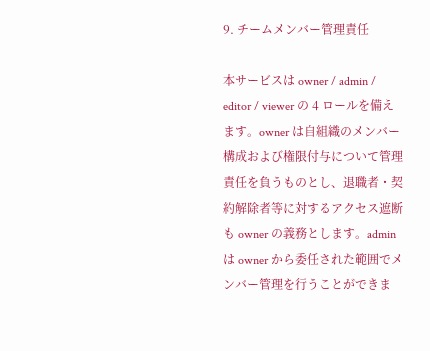9. チームメンバー管理責任

本サービスは owner / admin / editor / viewer の 4 ロールを備えます。owner は自組織のメンバー構成および権限付与について管理責任を負うものとし、退職者・契約解除者等に対するアクセス遮断も owner の義務とします。admin は owner から委任された範囲でメンバー管理を行うことができま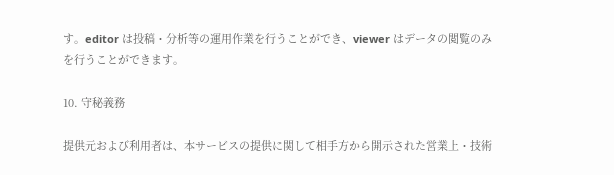す。editor は投稿・分析等の運用作業を行うことができ、viewer はデータの閲覧のみを行うことができます。

10. 守秘義務

提供元および利用者は、本サービスの提供に関して相手方から開示された営業上・技術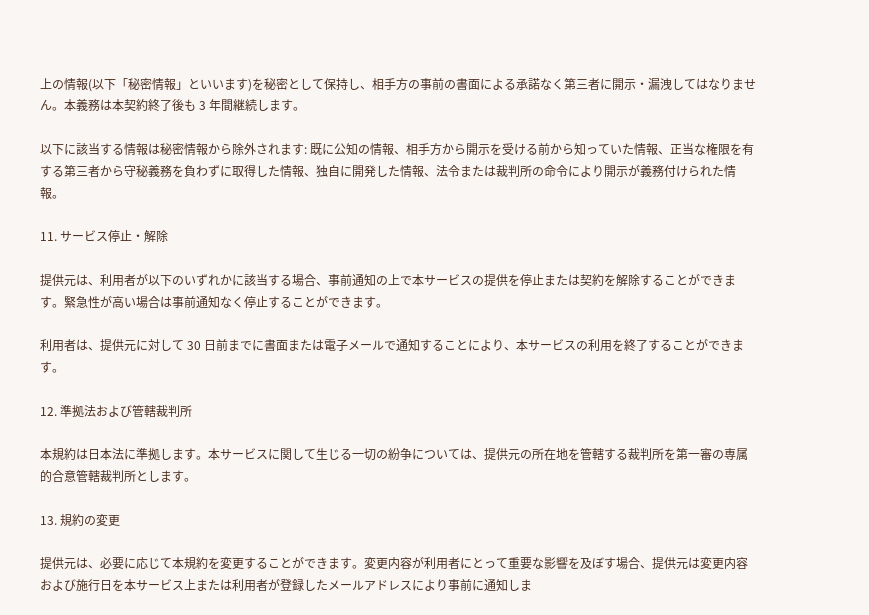上の情報(以下「秘密情報」といいます)を秘密として保持し、相手方の事前の書面による承諾なく第三者に開示・漏洩してはなりません。本義務は本契約終了後も 3 年間継続します。

以下に該当する情報は秘密情報から除外されます: 既に公知の情報、相手方から開示を受ける前から知っていた情報、正当な権限を有する第三者から守秘義務を負わずに取得した情報、独自に開発した情報、法令または裁判所の命令により開示が義務付けられた情報。

11. サービス停止・解除

提供元は、利用者が以下のいずれかに該当する場合、事前通知の上で本サービスの提供を停止または契約を解除することができます。緊急性が高い場合は事前通知なく停止することができます。

利用者は、提供元に対して 30 日前までに書面または電子メールで通知することにより、本サービスの利用を終了することができます。

12. 準拠法および管轄裁判所

本規約は日本法に準拠します。本サービスに関して生じる一切の紛争については、提供元の所在地を管轄する裁判所を第一審の専属的合意管轄裁判所とします。

13. 規約の変更

提供元は、必要に応じて本規約を変更することができます。変更内容が利用者にとって重要な影響を及ぼす場合、提供元は変更内容および施行日を本サービス上または利用者が登録したメールアドレスにより事前に通知しま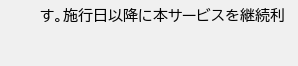す。施行日以降に本サービスを継続利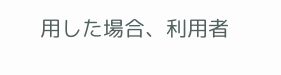用した場合、利用者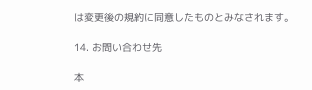は変更後の規約に同意したものとみなされます。

14. お問い合わせ先

本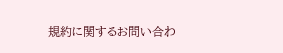規約に関するお問い合わ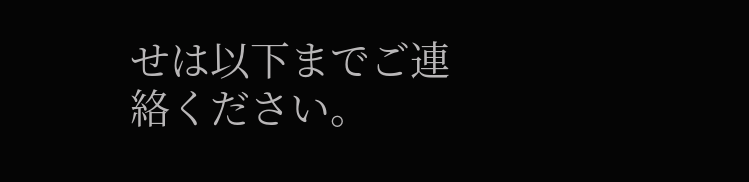せは以下までご連絡ください。